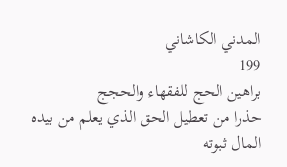المدني الكاشاني
199
براهين الحج للفقهاء والحجج
حذرا من تعطيل الحق الذي يعلم من بيده المال ثبوته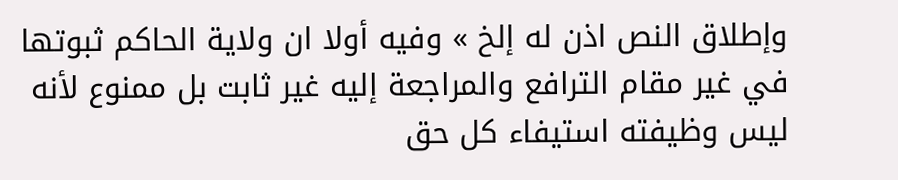وإطلاق النص اذن له إلخ » وفيه أولا ان ولاية الحاكم ثبوتها في غير مقام الترافع والمراجعة إليه غير ثابت بل ممنوع لأنه ليس وظيفته استيفاء كل حق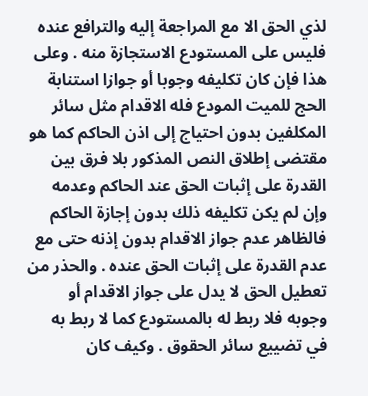لذي الحق الا مع المراجعة إليه والترافع عنده فليس على المستودع الاستجازة منه . وعلى هذا فإن كان تكليفه وجوبا أو جوازا استنابة الحج للميت المودع فله الاقدام مثل سائر المكلفين بدون احتياج إلى اذن الحاكم كما هو مقتضى إطلاق النص المذكور بلا فرق بين القدرة على إثبات الحق عند الحاكم وعدمه وإن لم يكن تكليفه ذلك بدون إجازة الحاكم فالظاهر عدم جواز الاقدام بدون إذنه حتى مع عدم القدرة على إثبات الحق عنده . والحذر من تعطيل الحق لا يدل على جواز الاقدام أو وجوبه فلا ربط له بالمستودع كما لا ربط به في تضييع سائر الحقوق . وكيف كان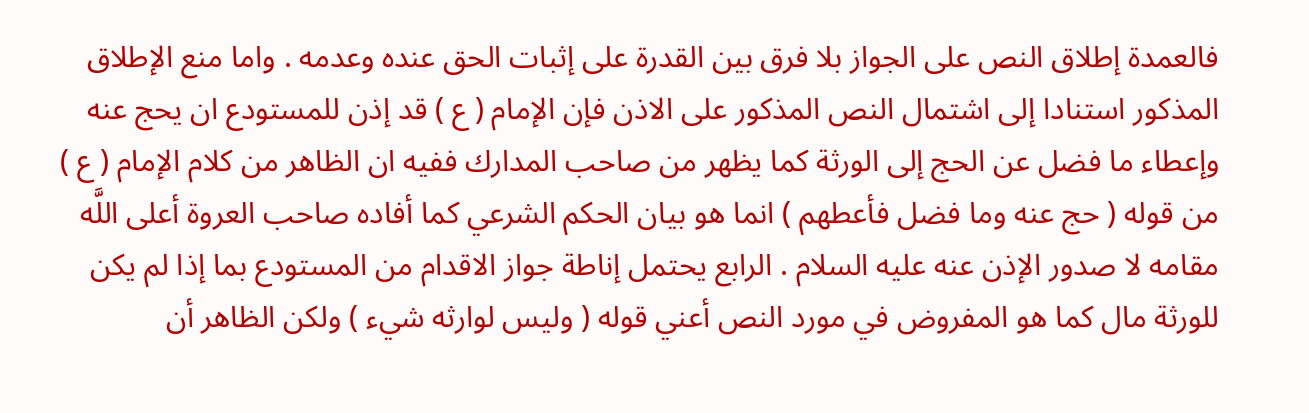فالعمدة إطلاق النص على الجواز بلا فرق بين القدرة على إثبات الحق عنده وعدمه . واما منع الإطلاق المذكور استنادا إلى اشتمال النص المذكور على الاذن فإن الإمام ( ع ) قد إذن للمستودع ان يحج عنه وإعطاء ما فضل عن الحج إلى الورثة كما يظهر من صاحب المدارك ففيه ان الظاهر من كلام الإمام ( ع ) من قوله ( حج عنه وما فضل فأعطهم ) انما هو بيان الحكم الشرعي كما أفاده صاحب العروة أعلى اللَّه مقامه لا صدور الإذن عنه عليه السلام . الرابع يحتمل إناطة جواز الاقدام من المستودع بما إذا لم يكن للورثة مال كما هو المفروض في مورد النص أعني قوله ( وليس لوارثه شيء ) ولكن الظاهر أن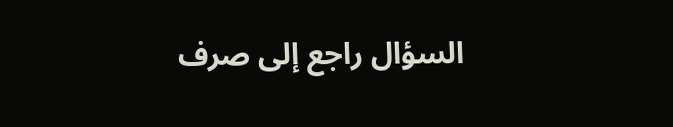السؤال راجع إلى صرف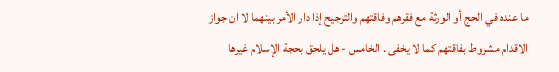ما عنده في الحج أو الورثة مع فقرهم وفاقتهم والترجيح إذا دار الأمر بينهما لا ان جواز الاقدام مشروط بفاقتهم كما لا يخفى . الخامس - هل يلحق بحجة الإسلام غيرها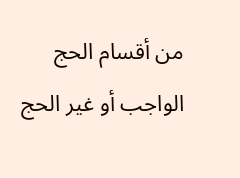من أقسام الحج الواجب أو غير الحج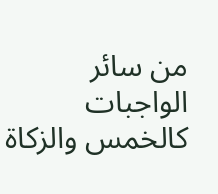من سائر الواجبات كالخمس والزكاة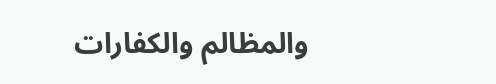والمظالم والكفارات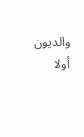والديون أولا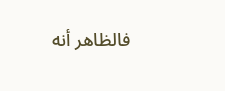فالظاهر أنه